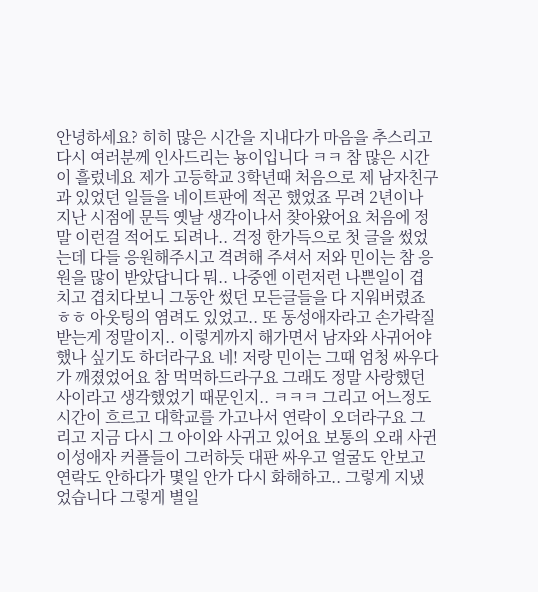안녕하세요? 히히 많은 시간을 지내다가 마음을 추스리고 다시 여러분께 인사드리는 뇽이입니다 ㅋㅋ 참 많은 시간이 흘렀네요 제가 고등학교 3학년때 처음으로 제 남자친구과 있었던 일들을 네이트판에 적곤 했었죠 무려 2년이나 지난 시점에 문득 옛날 생각이나서 찾아왔어요 처음에 정말 이런걸 적어도 되려나.. 걱정 한가득으로 첫 글을 썼었는데 다들 응원해주시고 격려해 주셔서 저와 민이는 참 응원을 많이 받았답니다 뭐.. 나중엔 이런저런 나쁜일이 겹치고 겹치다보니 그동안 썼던 모든글들을 다 지워버렸죠 ㅎㅎ 아웃팅의 염려도 있었고.. 또 동성애자라고 손가락질 받는게 정말이지.. 이렇게까지 해가면서 남자와 사귀어야 했나 싶기도 하더라구요 네! 저랑 민이는 그때 엄청 싸우다가 깨졌었어요 참 먹먹하드라구요 그래도 정말 사랑했던 사이라고 생각했었기 때문인지.. ㅋㅋㅋ 그리고 어느정도 시간이 흐르고 대학교를 가고나서 연락이 오더라구요 그리고 지금 다시 그 아이와 사귀고 있어요 보통의 오래 사귄 이성애자 커플들이 그러하듯 대판 싸우고 얼굴도 안보고 연락도 안하다가 몇일 안가 다시 화해하고.. 그렇게 지냈었습니다 그렇게 별일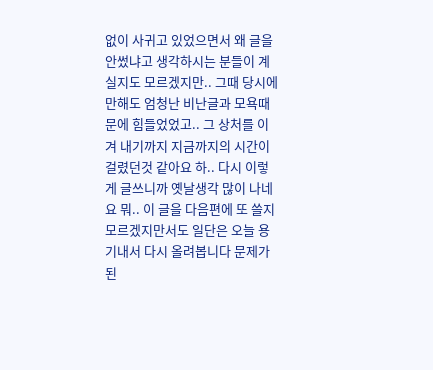없이 사귀고 있었으면서 왜 글을 안썼냐고 생각하시는 분들이 계실지도 모르겠지만.. 그때 당시에만해도 엄청난 비난글과 모욕때문에 힘들었었고.. 그 상처를 이겨 내기까지 지금까지의 시간이 걸렸던것 같아요 하.. 다시 이렇게 글쓰니까 옛날생각 많이 나네요 뭐.. 이 글을 다음편에 또 쓸지 모르겠지만서도 일단은 오늘 용기내서 다시 올려봅니다 문제가 된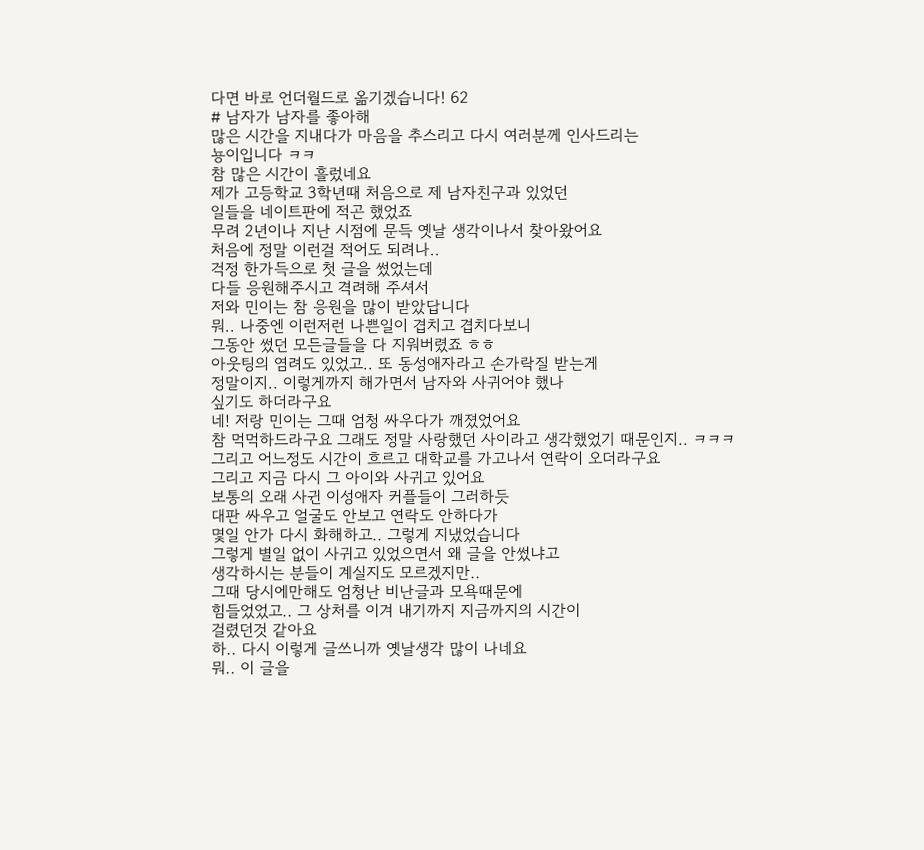다면 바로 언더월드로 옮기겠습니다! 62
# 남자가 남자를 좋아해
많은 시간을 지내다가 마음을 추스리고 다시 여러분께 인사드리는
뇽이입니다 ㅋㅋ
참 많은 시간이 흘렀네요
제가 고등학교 3학년때 처음으로 제 남자친구과 있었던
일들을 네이트판에 적곤 했었죠
무려 2년이나 지난 시점에 문득 옛날 생각이나서 찾아왔어요
처음에 정말 이런걸 적어도 되려나..
걱정 한가득으로 첫 글을 썼었는데
다들 응원해주시고 격려해 주셔서
저와 민이는 참 응원을 많이 받았답니다
뭐.. 나중엔 이런저런 나쁜일이 겹치고 겹치다보니
그동안 썼던 모든글들을 다 지워버렸죠 ㅎㅎ
아웃팅의 염려도 있었고.. 또 동성애자라고 손가락질 받는게
정말이지.. 이렇게까지 해가면서 남자와 사귀어야 했나
싶기도 하더라구요
네! 저랑 민이는 그때 엄청 싸우다가 깨졌었어요
참 먹먹하드라구요 그래도 정말 사랑했던 사이라고 생각했었기 때문인지.. ㅋㅋㅋ
그리고 어느정도 시간이 흐르고 대학교를 가고나서 연락이 오더라구요
그리고 지금 다시 그 아이와 사귀고 있어요
보통의 오래 사귄 이성애자 커플들이 그러하듯
대판 싸우고 얼굴도 안보고 연락도 안하다가
몇일 안가 다시 화해하고.. 그렇게 지냈었습니다
그렇게 별일 없이 사귀고 있었으면서 왜 글을 안썼냐고
생각하시는 분들이 계실지도 모르겠지만..
그때 당시에만해도 엄청난 비난글과 모욕때문에
힘들었었고.. 그 상처를 이겨 내기까지 지금까지의 시간이
걸렸던것 같아요
하.. 다시 이렇게 글쓰니까 옛날생각 많이 나네요
뭐.. 이 글을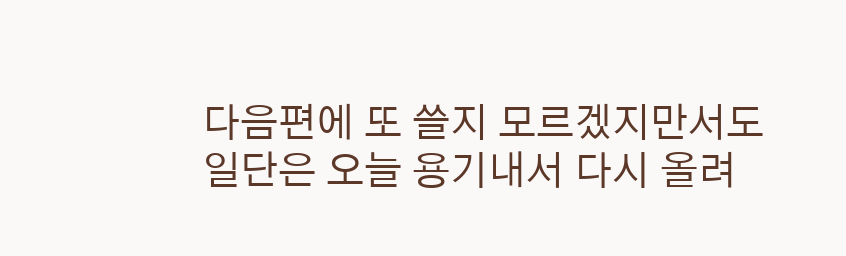다음편에 또 쓸지 모르겠지만서도
일단은 오늘 용기내서 다시 올려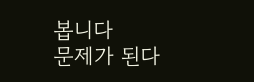봅니다
문제가 된다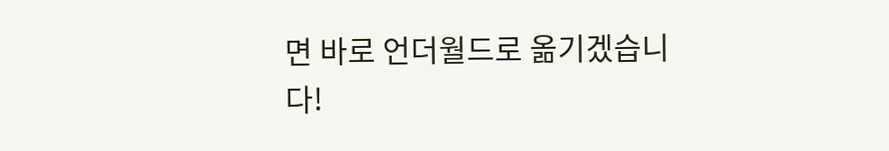면 바로 언더월드로 옮기겠습니다!